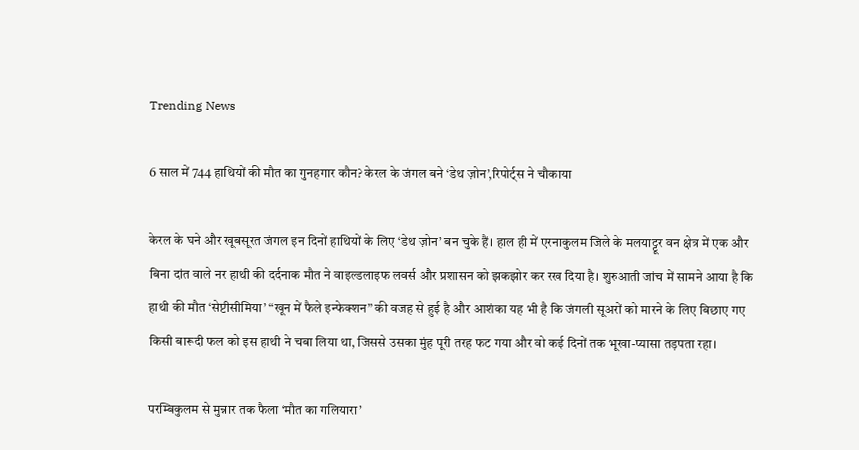Trending News

6 साल में 744 हाथियों की मौत का गुनहगार कौन? केरल के जंगल बने ‘डेथ ज़ोन’,रिपोर्ट्स ने चौकाया

केरल के घने और खूबसूरत जंगल इन दिनों हाथियों के लिए ‘डेथ ज़ोन’ बन चुके हैं। हाल ही में एरनाकुलम जिले के मलयाट्टूर वन क्षेत्र में एक और बिना दांत वाले नर हाथी की दर्दनाक मौत ने वाइल्डलाइफ लवर्स और प्रशासन को झकझोर कर रख दिया है। शुरुआती जांच में सामने आया है कि हाथी की मौत ‘सेप्टीसीमिया’ “खून में फैले इन्फेक्शन” की वजह से हुई है और आशंका यह भी है कि जंगली सूअरों को मारने के लिए बिछाए गए किसी बारूदी फल को इस हाथी ने चबा लिया था, जिससे उसका मुंह पूरी तरह फट गया और वो कई दिनों तक भूखा-प्यासा तड़पता रहा।

परम्बिकुलम से मुन्नार तक फैला ‘मौत का गलियारा’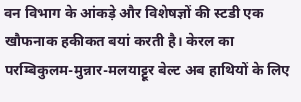वन विभाग के आंकड़े और विशेषज्ञों की स्टडी एक खौफनाक हकीकत बयां करती है। केरल का परम्बिकुलम-मुन्नार-मलयाट्टूर बेल्ट अब हाथियों के लिए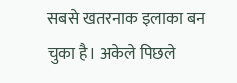सबसे खतरनाक इलाका बन चुका है। अकेले पिछले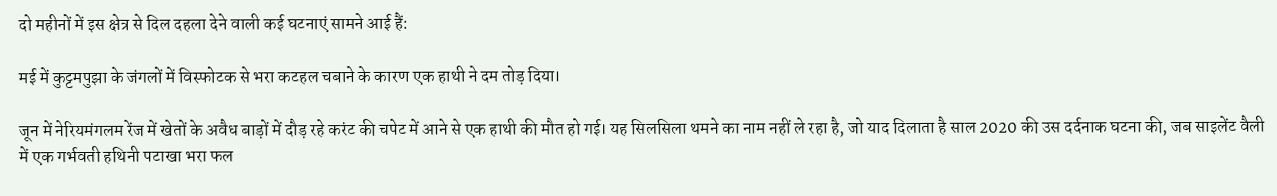दो महीनों में इस क्षेत्र से दिल दहला देने वाली कई घटनाएं सामने आई हैं:

मई में कुट्टमपुझा के जंगलों में विस्फोटक से भरा कटहल चबाने के कारण एक हाथी ने दम तोड़ दिया।

जून में नेरियमंगलम रेंज में खेतों के अवैध बाड़ों में दौड़ रहे करंट की चपेट में आने से एक हाथी की मौत हो गई। यह सिलसिला थमने का नाम नहीं ले रहा है, जो याद दिलाता है साल 2020 की उस दर्दनाक घटना की, जब साइलेंट वैली में एक गर्भवती हथिनी पटाखा भरा फल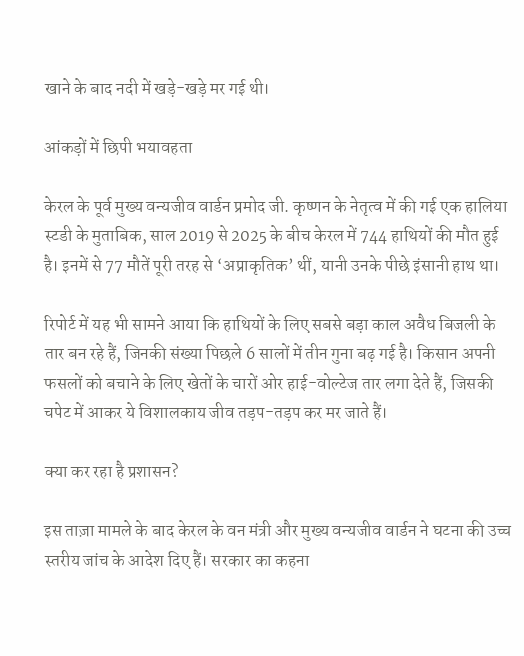खाने के बाद नदी में खड़े-खड़े मर गई थी।

आंकड़ों में छिपी भयावहता

केरल के पूर्व मुख्य वन्यजीव वार्डन प्रमोद जी. कृष्णन के नेतृत्व में की गई एक हालिया स्टडी के मुताबिक, साल 2019 से 2025 के बीच केरल में 744 हाथियों की मौत हुई है। इनमें से 77 मौतें पूरी तरह से ‘अप्राकृतिक’ थीं, यानी उनके पीछे इंसानी हाथ था।

रिपोर्ट में यह भी सामने आया कि हाथियों के लिए सबसे बड़ा काल अवैध बिजली के तार बन रहे हैं, जिनकी संख्या पिछले 6 सालों में तीन गुना बढ़ गई है। किसान अपनी फसलों को बचाने के लिए खेतों के चारों ओर हाई-वोल्टेज तार लगा देते हैं, जिसकी चपेट में आकर ये विशालकाय जीव तड़प-तड़प कर मर जाते हैं।

क्या कर रहा है प्रशासन?

इस ताज़ा मामले के बाद केरल के वन मंत्री और मुख्य वन्यजीव वार्डन ने घटना की उच्च स्तरीय जांच के आदेश दिए हैं। सरकार का कहना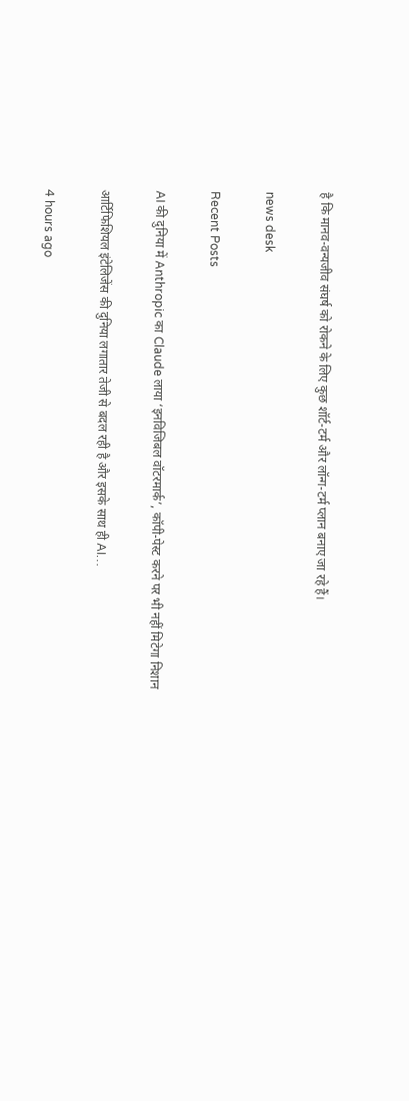है कि मानव-वन्यजीव संघर्ष को रोकने के लिए कुछ शॉर्ट-टर्म और लॉन्ग-टर्म प्लान बनाए जा रहे हैं।

news desk

Recent Posts

AI की दुनिया में Anthropic का Claude लाया ‘इनविजिबल वॉटरमार्क’, कॉपी-पेस्ट करने पर भी नहीं मिटेगा निशान

आर्टिफिशियल इंटेलिजेंस की दुनिया लगातार तेजी से बदल रही है और इसके साथ ही AI…

4 hours ago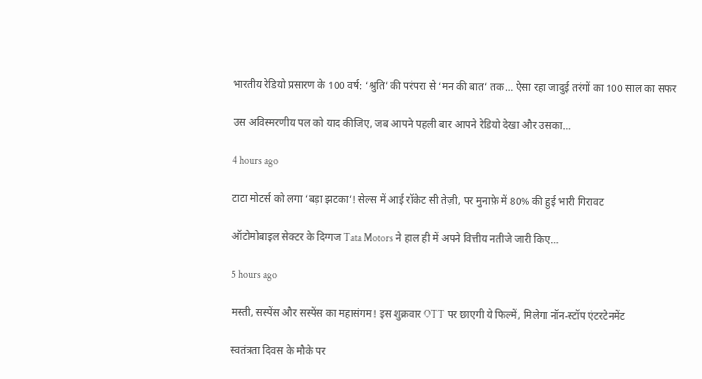भारतीय रेडियो प्रसारण के 100 वर्ष: ‘श्रुति’ की परंपरा से ‘मन की बात’ तक… ऐसा रहा जादुई तरंगों का 100 साल का सफर

उस अविस्मरणीय पल को याद कीजिए, जब आपने पहली बार आपने रेडियो देखा और उसका…

4 hours ago

टाटा मोटर्स को लगा ‘बड़ा झटका’! सेल्स में आई रॉकेट सी तेज़ी, पर मुनाफ़े में 80% की हुई भारी गिरावट

ऑटोमोबाइल सेक्टर के दिग्गज Tata Motors ने हाल ही में अपने वित्तीय नतीजे जारी किए…

5 hours ago

मस्ती, सस्पेंस और सस्पेंस का महासंगम! इस शुक्रवार OTT पर छाएगी ये फिल्में, मिलेगा नॉन-स्टॉप एंटरटेनमेंट

स्वतंत्रता दिवस के मौके पर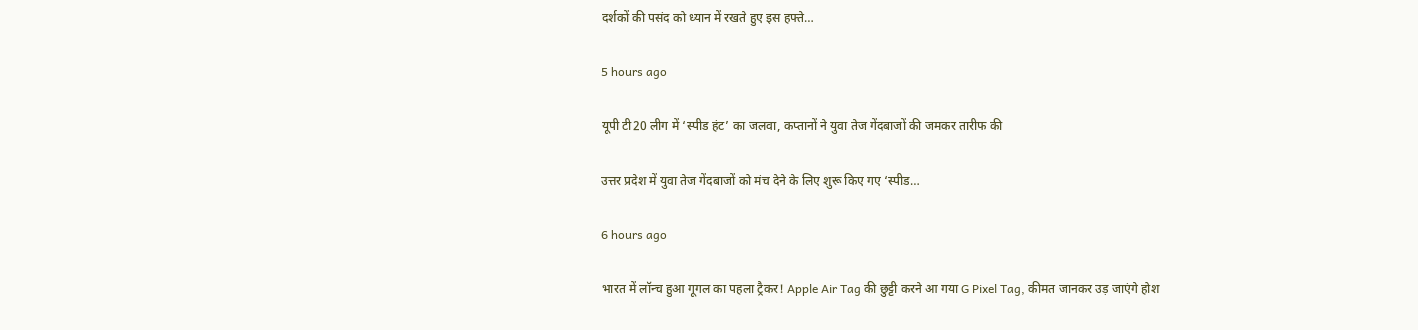दर्शकों की पसंद को ध्यान में रखते हुए इस हफ्ते…

5 hours ago

यूपी टी20 लीग में ‘स्पीड हंट’ का जलवा, कप्तानों ने युवा तेज गेंदबाजों की जमकर तारीफ की

उत्तर प्रदेश में युवा तेज गेंदबाजों को मंच देने के लिए शुरू किए गए ‘स्पीड…

6 hours ago

भारत में लॉन्च हुआ गूगल का पहला ट्रैकर! Apple Air Tag की छुट्टी करने आ गया G Pixel Tag, कीमत जानकर उड़ जाएंगे होश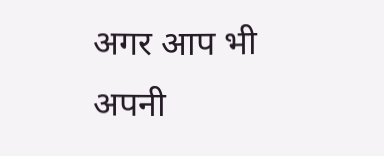अगर आप भी अपनी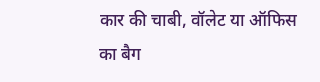कार की चाबी, वॉलेट या ऑफिस का बैग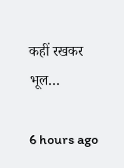कहीं रखकर भूल…

6 hours ago